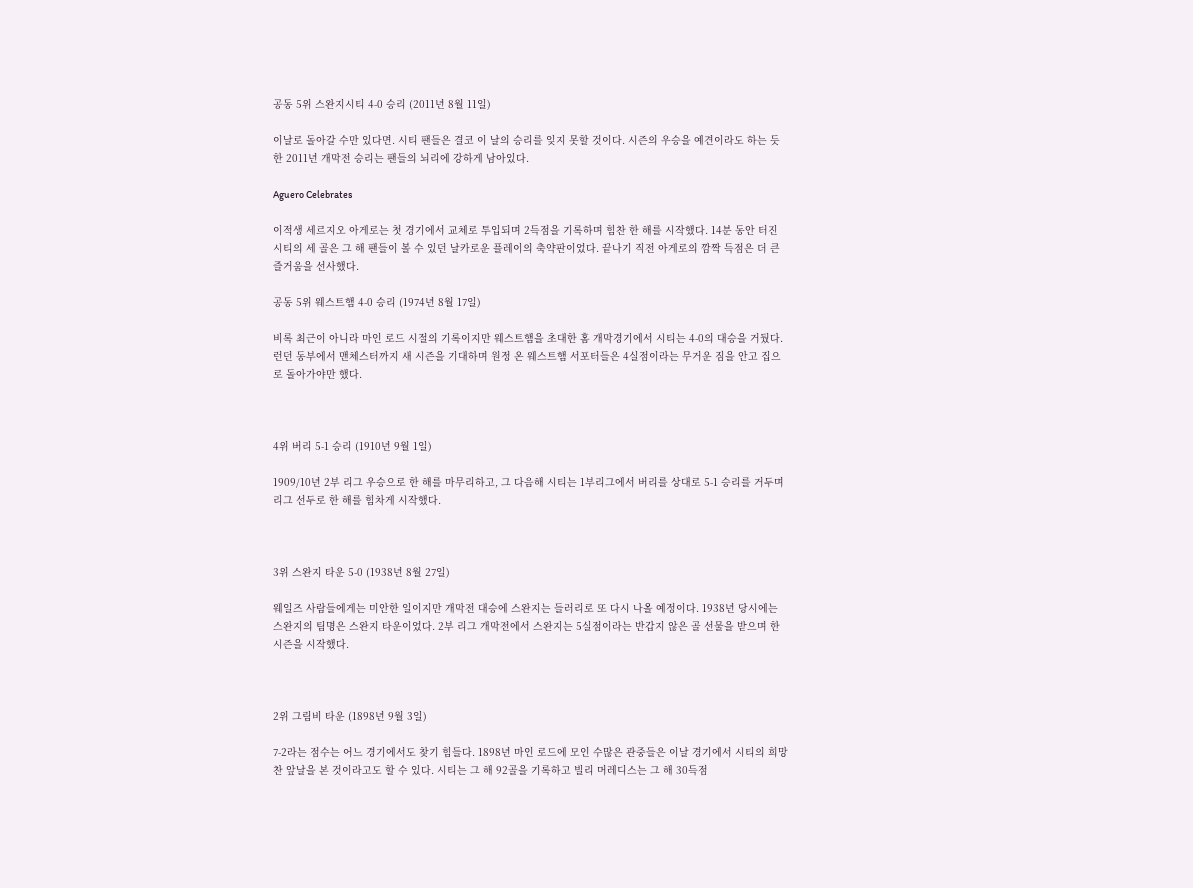공동 5위 스완지시티 4-0 승리 (2011년 8월 11일)

이날로 돌아갈 수만 있다면. 시티 팬들은 결코 이 날의 승리를 잊지 못할 것이다. 시즌의 우승을 예견이라도 하는 듯한 2011년 개막전 승리는 팬들의 뇌리에 강하게 남아있다.

Aguero Celebrates

이적생 세르지오 아게로는 첫 경기에서 교체로 투입되며 2득점을 기록하며 힘찬 한 해를 시작했다. 14분 동안 터진 시티의 세 골은 그 해 팬들이 볼 수 있던 날카로운 플레이의 축약판이었다. 끝나기 직전 아게로의 깜짝 득점은 더 큰 즐거움을 선사했다.

공동 5위 웨스트햄 4-0 승리 (1974년 8월 17일)

비록 최근이 아니라 마인 로드 시절의 기록이지만 웨스트햄을 초대한 홈 개막경기에서 시티는 4-0의 대승을 거뒀다. 런던 동부에서 맨체스터까지 새 시즌을 기대하며 원정 온 웨스트햄 서포터들은 4실점이라는 무거운 짐을 안고 집으로 돌아가야만 했다.



4위 버리 5-1 승리 (1910년 9월 1일)

1909/10년 2부 리그 우승으로 한 해를 마무리하고, 그 다음해 시티는 1부리그에서 버리를 상대로 5-1 승리를 거두며 리그 선두로 한 해를 힘차게 시작했다.



3위 스완지 타운 5-0 (1938년 8월 27일)

웨일즈 사람들에게는 미안한 일이지만 개막전 대승에 스완지는 들러리로 또 다시 나올 예정이다. 1938년 당시에는 스완지의 팀명은 스완지 타운이었다. 2부 리그 개막전에서 스완지는 5실점이라는 반갑지 않은 골 선물을 받으며 한 시즌을 시작했다.



2위 그림비 타운 (1898년 9월 3일)

7-2라는 점수는 어느 경기에서도 찾기 힘들다. 1898년 마인 로드에 모인 수많은 관중들은 이날 경기에서 시티의 희망찬 앞날을 본 것이라고도 할 수 있다. 시티는 그 해 92골을 기록하고 빌리 머레디스는 그 해 30득점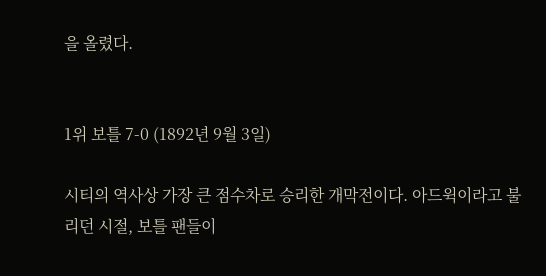을 올렸다.


1위 보틀 7-0 (1892년 9월 3일)

시티의 역사상 가장 큰 점수차로 승리한 개막전이다. 아드윅이라고 불리던 시절, 보틀 팬들이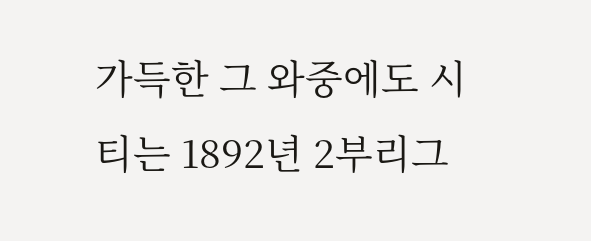가득한 그 와중에도 시티는 1892년 2부리그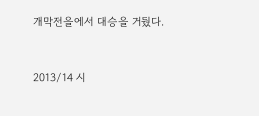개막전을에서 대승을 거뒀다.



2013/14 시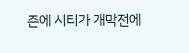즌에 시티가 개막전에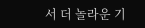서 더 놀라운 기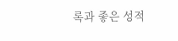록과 좋은 성적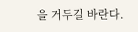을 거두길 바란다.